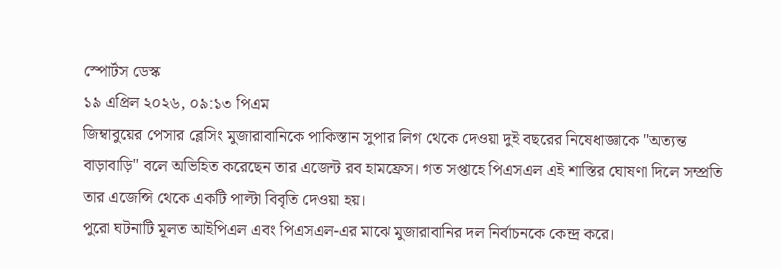স্পোর্টস ডেস্ক
১৯ এপ্রিল ২০২৬, ০৯:১৩ পিএম
জিম্বাবুয়ের পেসার ব্লেসিং মুজারাবানিকে পাকিস্তান সুপার লিগ থেকে দেওয়া দুই বছরের নিষেধাজ্ঞাকে "অত্যন্ত বাড়াবাড়ি" বলে অভিহিত করেছেন তার এজেন্ট রব হামফ্রেস। গত সপ্তাহে পিএসএল এই শাস্তির ঘোষণা দিলে সম্প্রতি তার এজেন্সি থেকে একটি পাল্টা বিবৃতি দেওয়া হয়।
পুরো ঘটনাটি মূলত আইপিএল এবং পিএসএল-এর মাঝে মুজারাবানির দল নির্বাচনকে কেন্দ্র করে।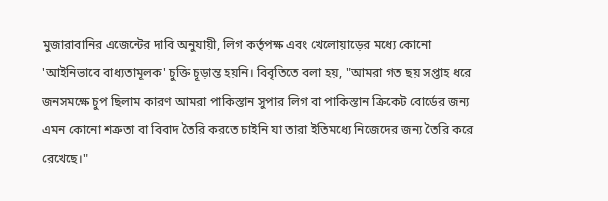মুজারাবানির এজেন্টের দাবি অনুযায়ী, লিগ কর্তৃপক্ষ এবং খেলোয়াড়ের মধ্যে কোনো 'আইনিভাবে বাধ্যতামূলক' চুক্তি চূড়ান্ত হয়নি। বিবৃতিতে বলা হয়, "আমরা গত ছয় সপ্তাহ ধরে জনসমক্ষে চুপ ছিলাম কারণ আমরা পাকিস্তান সুপার লিগ বা পাকিস্তান ক্রিকেট বোর্ডের জন্য এমন কোনো শত্রুতা বা বিবাদ তৈরি করতে চাইনি যা তারা ইতিমধ্যে নিজেদের জন্য তৈরি করে রেখেছে।"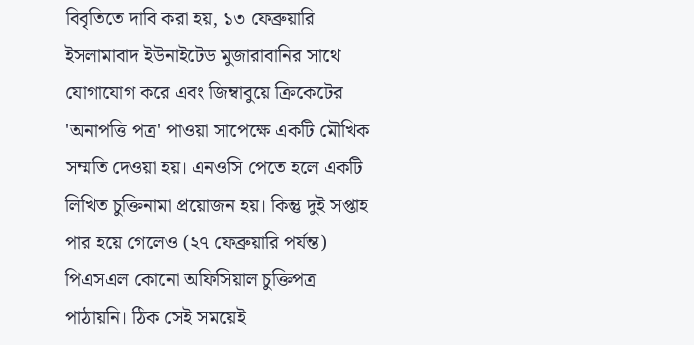বিবৃতিতে দাবি করা হয়, ১৩ ফেব্রুয়ারি ইসলামাবাদ ইউনাইটেড মুজারাবানির সাথে যোগাযোগ করে এবং জিম্বাবুয়ে ক্রিকেটের 'অনাপত্তি পত্র' পাওয়া সাপেক্ষে একটি মৌখিক সম্মতি দেওয়া হয়। এনওসি পেতে হলে একটি লিখিত চুক্তিনামা প্রয়োজন হয়। কিন্তু দুই সপ্তাহ পার হয়ে গেলেও (২৭ ফেব্রুয়ারি পর্যন্ত) পিএসএল কোনো অফিসিয়াল চুক্তিপত্র পাঠায়নি। ঠিক সেই সময়েই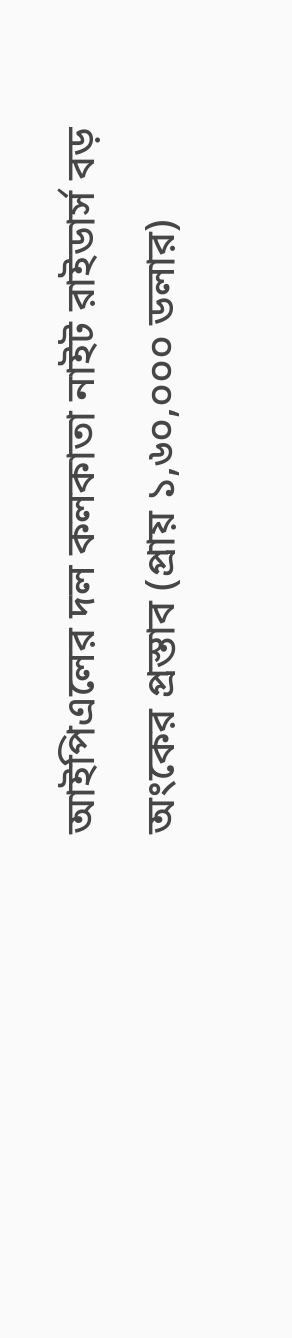আইপিএলের দল কলকাতা নাইট রাইডার্স বড় অংকের প্রস্তাব (প্রায় ১,৬০,০০০ ডলার)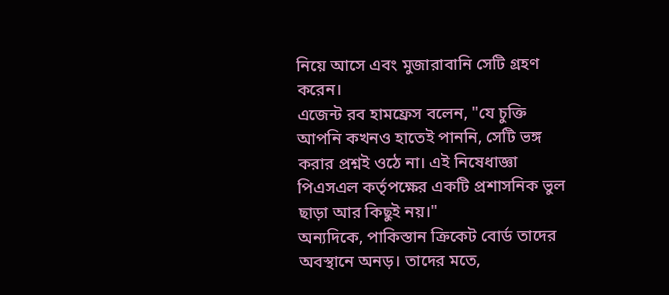নিয়ে আসে এবং মুজারাবানি সেটি গ্রহণ করেন।
এজেন্ট রব হামফ্রেস বলেন, "যে চুক্তি আপনি কখনও হাতেই পাননি, সেটি ভঙ্গ করার প্রশ্নই ওঠে না। এই নিষেধাজ্ঞা পিএসএল কর্তৃপক্ষের একটি প্রশাসনিক ভুল ছাড়া আর কিছুই নয়।"
অন্যদিকে, পাকিস্তান ক্রিকেট বোর্ড তাদের অবস্থানে অনড়। তাদের মতে,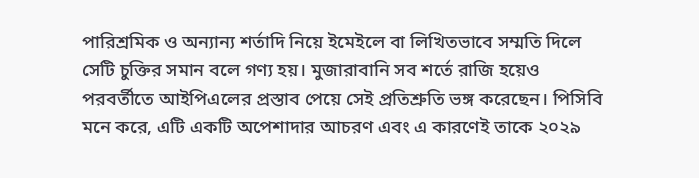পারিশ্রমিক ও অন্যান্য শর্তাদি নিয়ে ইমেইলে বা লিখিতভাবে সম্মতি দিলে সেটি চুক্তির সমান বলে গণ্য হয়। মুজারাবানি সব শর্তে রাজি হয়েও পরবর্তীতে আইপিএলের প্রস্তাব পেয়ে সেই প্রতিশ্রুতি ভঙ্গ করেছেন। পিসিবি মনে করে, এটি একটি অপেশাদার আচরণ এবং এ কারণেই তাকে ২০২৯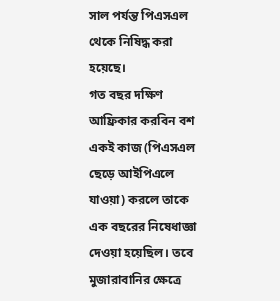সাল পর্যন্ত পিএসএল থেকে নিষিদ্ধ করা হয়েছে।
গত বছর দক্ষিণ আফ্রিকার করবিন বশ একই কাজ (পিএসএল ছেড়ে আইপিএলে যাওয়া) করলে তাকে এক বছরের নিষেধাজ্ঞা দেওয়া হয়েছিল। তবে মুজারাবানির ক্ষেত্রে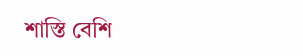শাস্তি বেশি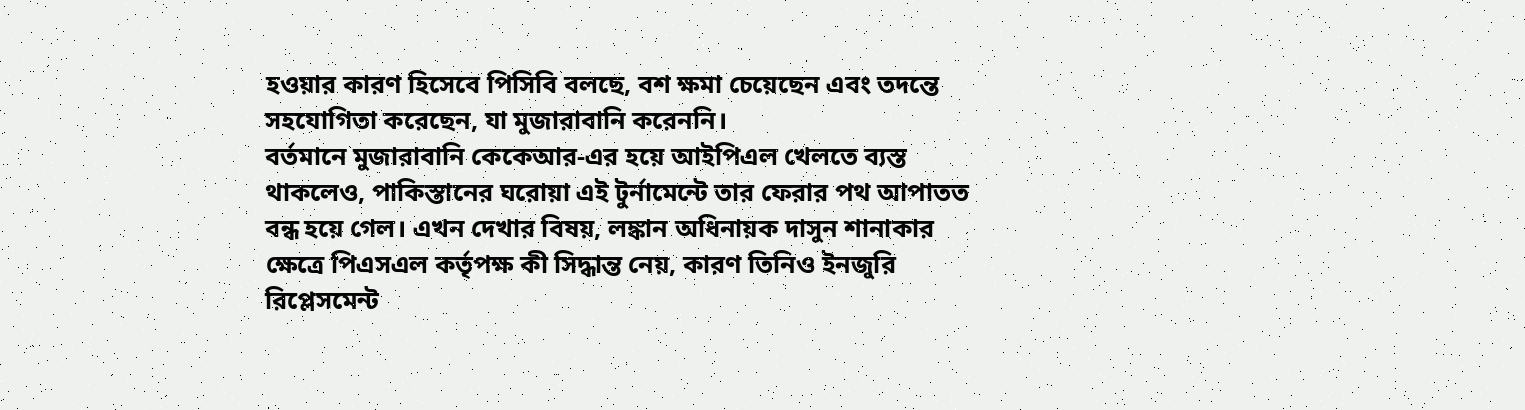হওয়ার কারণ হিসেবে পিসিবি বলছে, বশ ক্ষমা চেয়েছেন এবং তদন্তে সহযোগিতা করেছেন, যা মুজারাবানি করেননি।
বর্তমানে মুজারাবানি কেকেআর-এর হয়ে আইপিএল খেলতে ব্যস্ত থাকলেও, পাকিস্তানের ঘরোয়া এই টুর্নামেন্টে তার ফেরার পথ আপাতত বন্ধ হয়ে গেল। এখন দেখার বিষয়, লঙ্কান অধিনায়ক দাসুন শানাকার ক্ষেত্রে পিএসএল কর্তৃপক্ষ কী সিদ্ধান্ত নেয়, কারণ তিনিও ইনজুরি রিপ্লেসমেন্ট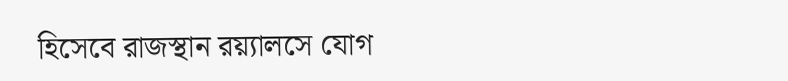হিসেবে রাজস্থান রয়্যালসে যোগ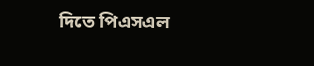দিতে পিএসএল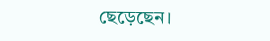ছেড়েছেন।